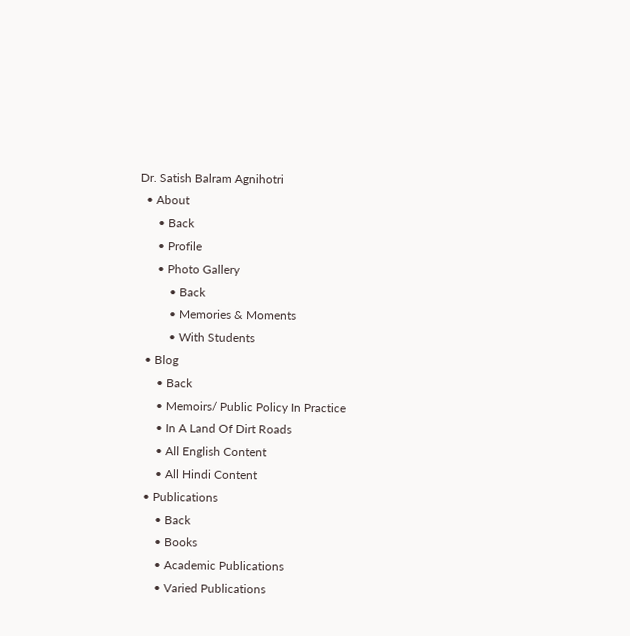Dr. Satish Balram Agnihotri
  • About
      • Back
      • Profile
      • Photo Gallery
          • Back
          • Memories & Moments
          • With Students
  • Blog
      • Back
      • Memoirs/ Public Policy In Practice
      • In A Land Of Dirt Roads
      • All English Content
      • All Hindi Content
  • Publications
      • Back
      • Books
      • Academic Publications
      • Varied Publications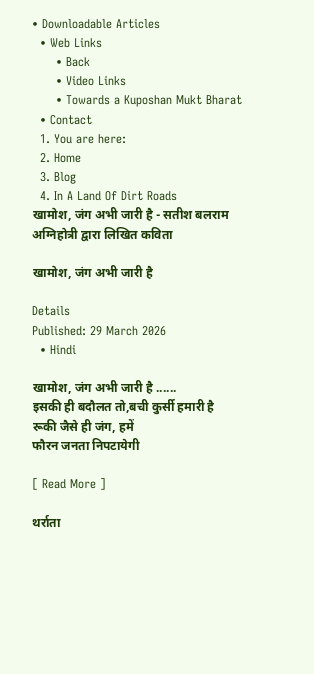• Downloadable Articles
  • Web Links
      • Back
      • Video Links
      • Towards a Kuposhan Mukt Bharat
  • Contact
  1. You are here:
  2. Home
  3. Blog
  4. In A Land Of Dirt Roads
खामोश, जंग अभी जारी है - सतीश बलराम अग्निहोत्री द्वारा लिखित कविता

खामोश, जंग अभी जारी है

Details
Published: 29 March 2026
  • Hindi

खामोश, जंग अभी जारी है ......
इसकी ही बदौलत तो,बची कुर्सी हमारी है
रूकी जैसे ही जंग, हमें
फौरन जनता निपटायेगी

[ Read More ]

थर्राता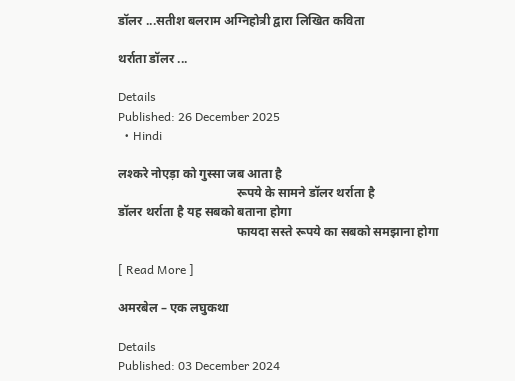डॉलर ...सतीश बलराम अग्निहोत्री द्वारा लिखित कविता

थर्राता डॉलर ...

Details
Published: 26 December 2025
  • Hindi

लश्करे नोएड़ा को गुस्सा जब आता है
                                      रूपये के सामने डॉलर थर्राता है
डॉलर थर्राता है यह सबको बताना होगा
                                      फायदा सस्ते रूपये का सबको समझाना होगा

[ Read More ]

अमरबेल – एक लघुकथा

Details
Published: 03 December 2024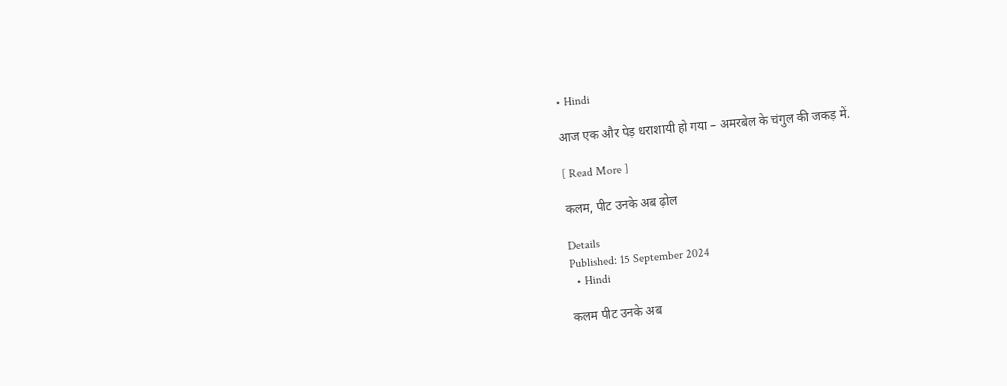• Hindi

आज एक और पेड़ धराशायी हो गया – अमरबेल के चंगुल की जकड़ में.

[ Read More ]

कलम, पीट उनके अब ढ़ोल

Details
Published: 15 September 2024
  • Hindi

कलम पीट उनके अब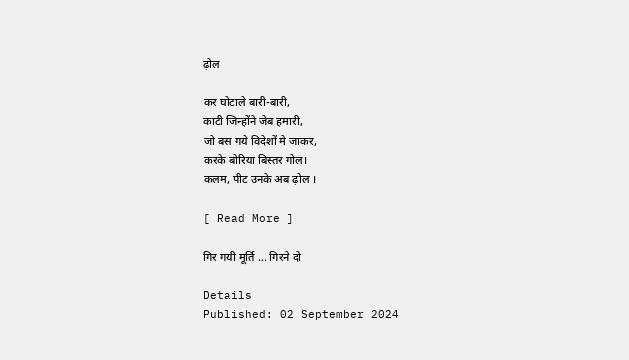ढ़ोल

कर घोटाले बारी-बारी,
काटी जिन्होंने जेब हमारी,
जो बस गये विदेशों मे जाकर,
करके बोरिया बिस्तर गोल।
कलम, पीट उनके अब ढ़ोल ।

[ Read More ]

गिर गयी मूर्ति ... गिरने दो

Details
Published: 02 September 2024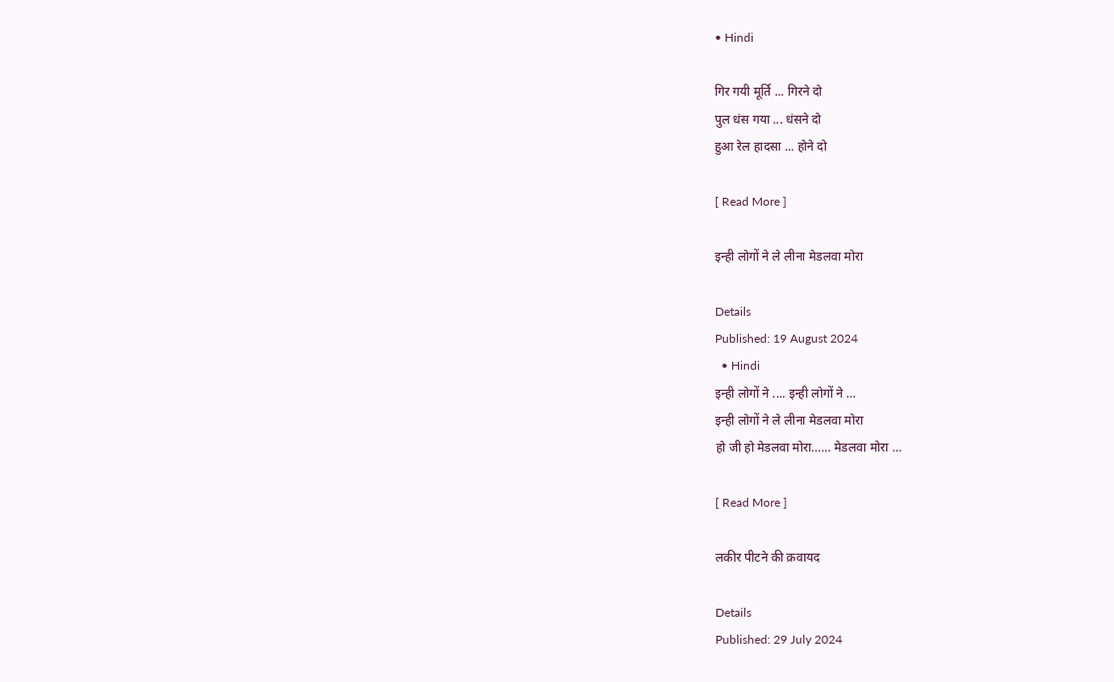• Hindi

गिर गयी मूर्ति ... गिरने दो
पुल धंस गया ... धंसने दो
हुआ रेल हादसा ... होने दो

[ Read More ]

इन्ही लोगों ने ले लीना मेडलवा मोरा

Details
Published: 19 August 2024
  • Hindi
इन्ही लोगों ने .... इन्ही लोगों ने …
इन्ही लोगों ने ले लीना मेडलवा मोरा
हो जी हो मेडलवा मोरा…… मेडलवा मोरा …

[ Read More ]

लकीर पीटने की क़वायद

Details
Published: 29 July 2024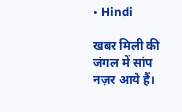• Hindi

खबर मिली की जंगल में सांप नज़र आये हैं।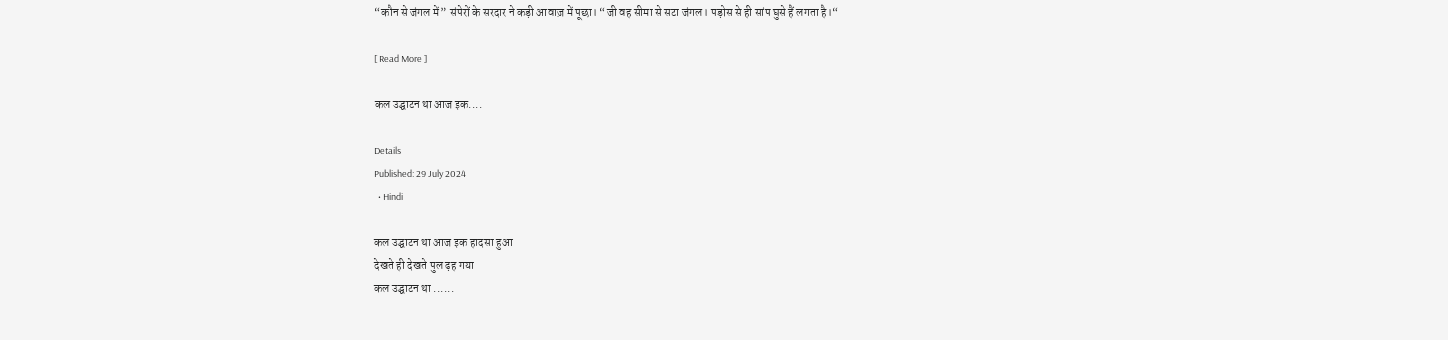“कौन से जंगल में” संपेरों के सरदार ने कड़ी आवाज़ में पूछा। “जी वह सीमा से सटा जंगल। पड़ोस से ही सांप घुसे हैं लगता है।“

[ Read More ]

कल उद्घाटन था आज इक....

Details
Published: 29 July 2024
  • Hindi

कल उद्घाटन था आज इक हादसा हुआ
देखते ही देखते पुल ढ़ह गया
कल उद्घाटन था ......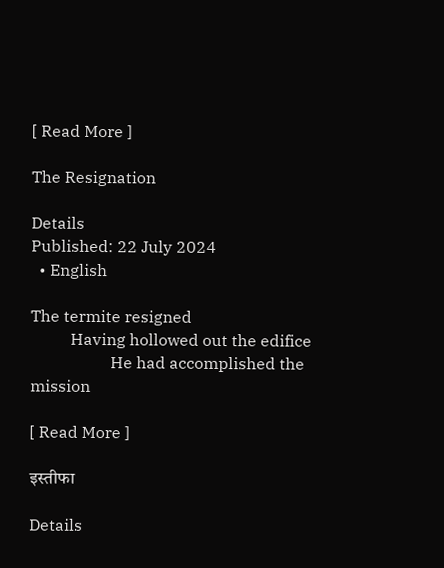[ Read More ]

The Resignation

Details
Published: 22 July 2024
  • English

The termite resigned
          Having hollowed out the edifice
                    He had accomplished the mission

[ Read More ]

इस्तीफा

Details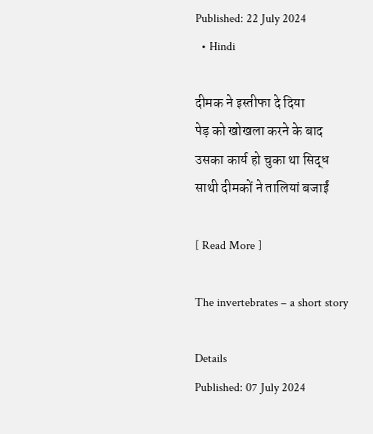Published: 22 July 2024
  • Hindi

दीमक ने इस्तीफा दे दिया
पेड़ को खोखला करने के बाद
उसका कार्य हो चुका था सिद्ध
साथी दीमकों ने तालियां बजाईं

[ Read More ]

The invertebrates – a short story

Details
Published: 07 July 2024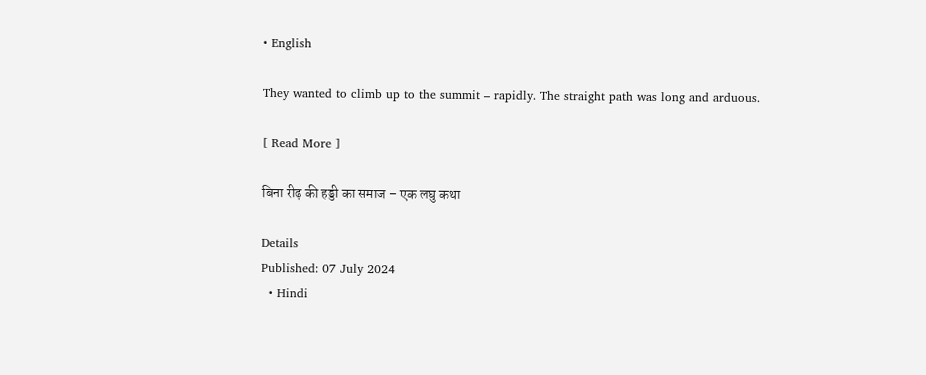• English

They wanted to climb up to the summit – rapidly. The straight path was long and arduous.

[ Read More ]

बिना रीढ़ की हड्डी का समाज – एक लघु कथा

Details
Published: 07 July 2024
  • Hindi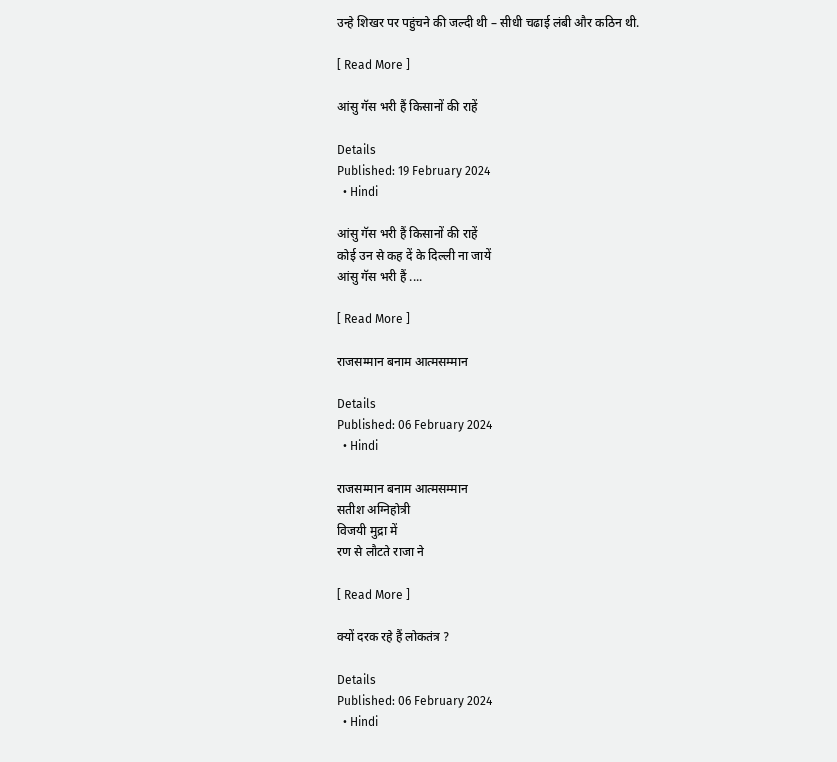उन्हे शिखर पर पहुंचने की जल्दी थी – सीधी चढाई लंबी और कठिन थी.

[ Read More ]

आंसु गॅस भरी हैं किसानों की राहें

Details
Published: 19 February 2024
  • Hindi

आंसु गॅस भरी हैं किसानों की राहें
कोई उन से कह दें के दिल्ली ना जायें
आंसु गॅस भरी हैं ....

[ Read More ]

राजसम्मान बनाम आत्मसम्मान

Details
Published: 06 February 2024
  • Hindi

राजसम्मान बनाम आत्मसम्मान
सतीश अग्निहोत्री
विजयी मुद्रा में
रण से लौटते राजा ने

[ Read More ]

क्यों दरक रहे हैं लोकतंत्र ?

Details
Published: 06 February 2024
  • Hindi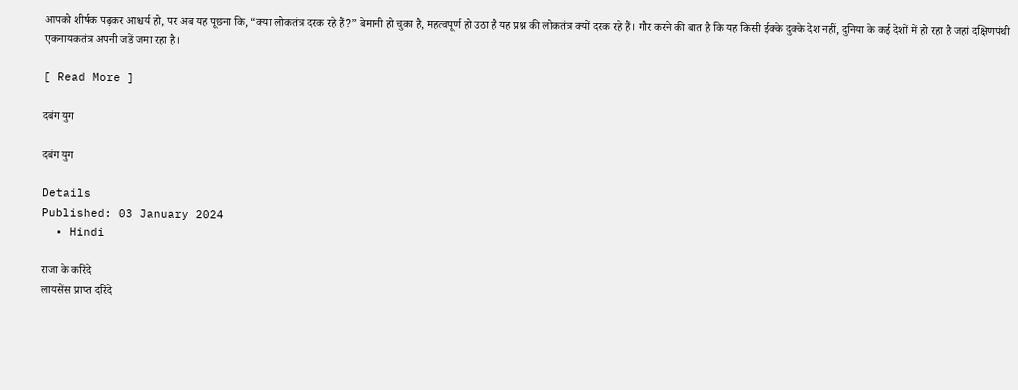आपको शीर्षक पढ़कर आश्चर्य हो, पर अब यह पूछना कि, “क्या लोकतंत्र दरक रहे हैं?” बेमानी हो चुका है, महत्वपूर्ण हो उठा है यह प्रश्न की लोकतंत्र क्यों दरक रहे हैं। गौर करने की बात है कि यह किसी ईक्के दुक्के देश नहीं, दुनिया के कई देशों में हो रहा है जहां दक्षिणपंथी एकनायकतंत्र अपनी जडें जमा रहा है।

[ Read More ]

दबंग युग

दबंग युग

Details
Published: 03 January 2024
  • Hindi

राजा के करिंदे
लायसेंस प्राप्त दरिंदे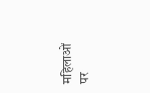महिलाओं पर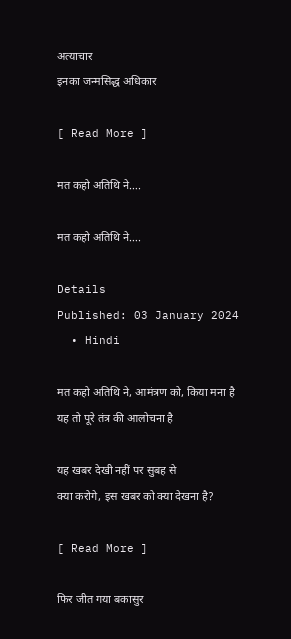अत्याचार
इनका जन्मसिद्ध अधिकार

[ Read More ]

मत कहो अतिथि ने….

मत कहो अतिथि ने….

Details
Published: 03 January 2024
  • Hindi

मत कहो अतिथि ने, आमंत्रण को, किया मना है
यह तो पूरे तंत्र की आलोचना है

यह खबर देखी नहीं पर सुबह से
क्या करोगे, इस खबर को क्या देखना है?

[ Read More ]

फिर जीत गया बकासुर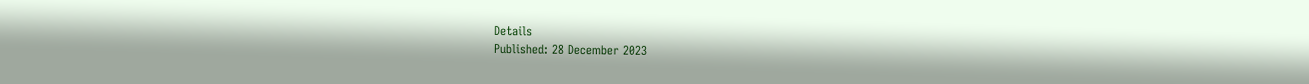Details
Published: 28 December 2023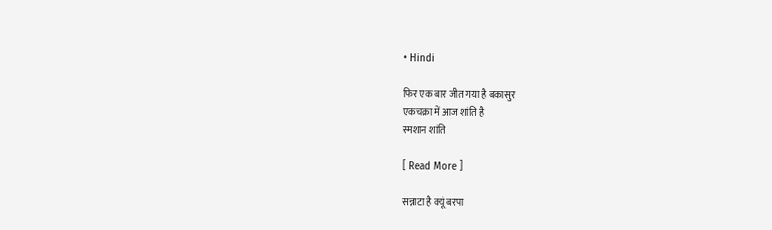• Hindi

फिर एक बार जीत गया है बकासुर
एकचक्रा में आज शांति है
स्मशान शांति

[ Read More ]

सन्नाटा है क्यूं बरपा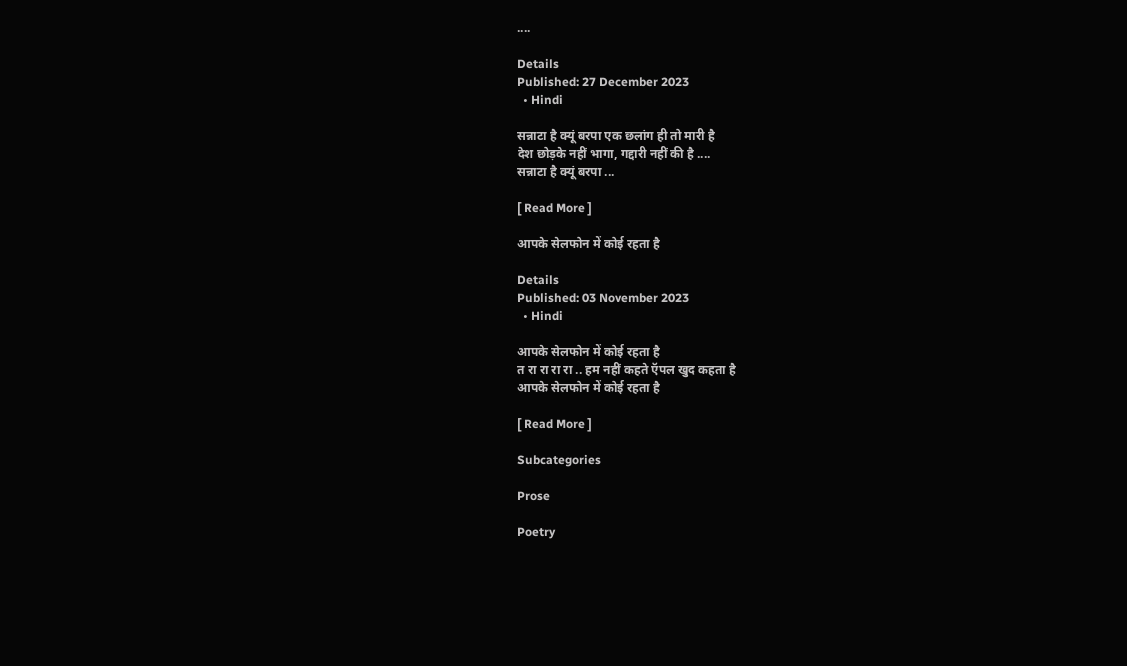....

Details
Published: 27 December 2023
  • Hindi

सन्नाटा है क्यूं बरपा एक छलांग ही तो मारी है
देश छोड़के नहीं भागा, गद्दारी नहीं की है ....
सन्नाटा है क्यूं बरपा ...

[ Read More ]

आपके सेलफोन में कोई रहता है

Details
Published: 03 November 2023
  • Hindi

आपके सेलफोन में कोई रहता है
त रा रा रा रा .. हम नहीं कहते ऍपल खुद कहता है
आपके सेलफोन में कोई रहता है

[ Read More ]

Subcategories

Prose

Poetry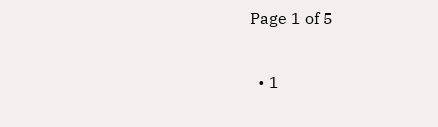Page 1 of 5

  • 1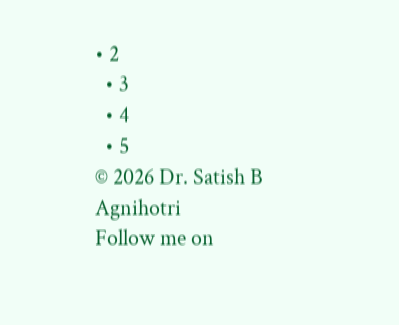• 2
  • 3
  • 4
  • 5
© 2026 Dr. Satish B Agnihotri
Follow me on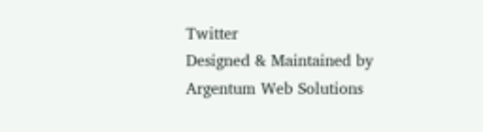Twitter
Designed & Maintained by
Argentum Web Solutions